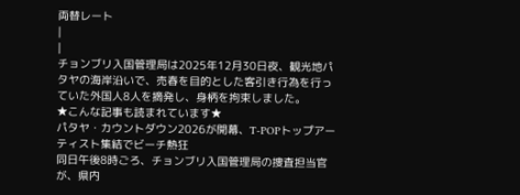両替レート
|
|
チョンブリ入国管理局は2025年12月30日夜、観光地パタヤの海岸沿いで、売春を目的とした客引き行為を行っていた外国人8人を摘発し、身柄を拘束しました。
★こんな記事も読まれています★
パタヤ・カウントダウン2026が開幕、T-POPトップアーティスト集結でビーチ熱狂
同日午後8時ごろ、チョンブリ入国管理局の捜査担当官が、県内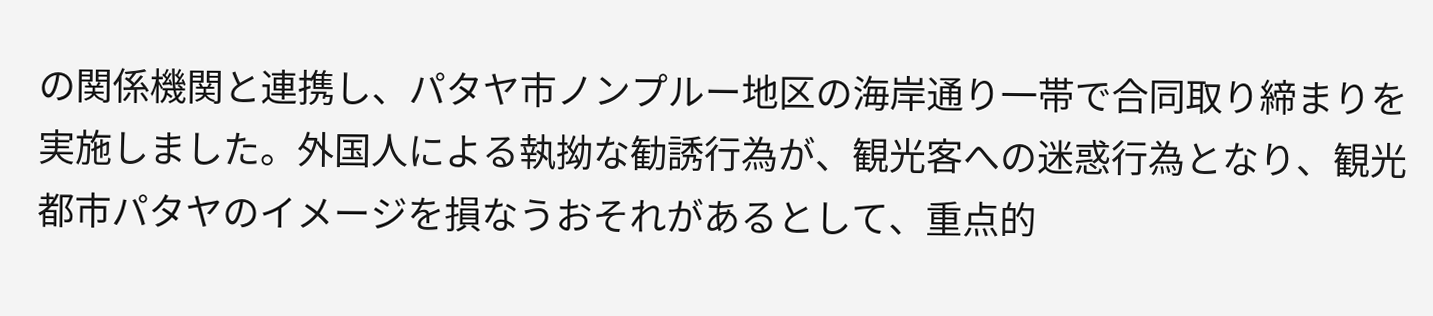の関係機関と連携し、パタヤ市ノンプルー地区の海岸通り一帯で合同取り締まりを実施しました。外国人による執拗な勧誘行為が、観光客への迷惑行為となり、観光都市パタヤのイメージを損なうおそれがあるとして、重点的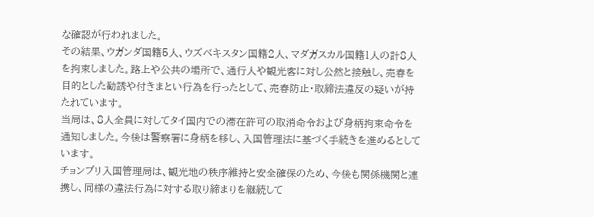な確認が行われました。
その結果、ウガンダ国籍5人、ウズベキスタン国籍2人、マダガスカル国籍1人の計8人を拘束しました。路上や公共の場所で、通行人や観光客に対し公然と接触し、売春を目的とした勧誘や付きまとい行為を行ったとして、売春防止・取締法違反の疑いが持たれています。
当局は、8人全員に対してタイ国内での滞在許可の取消命令および身柄拘束命令を通知しました。今後は警察署に身柄を移し、入国管理法に基づく手続きを進めるとしています。
チョンブリ入国管理局は、観光地の秩序維持と安全確保のため、今後も関係機関と連携し、同様の違法行為に対する取り締まりを継続して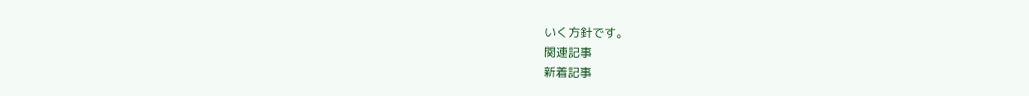いく方針です。
関連記事
新着記事